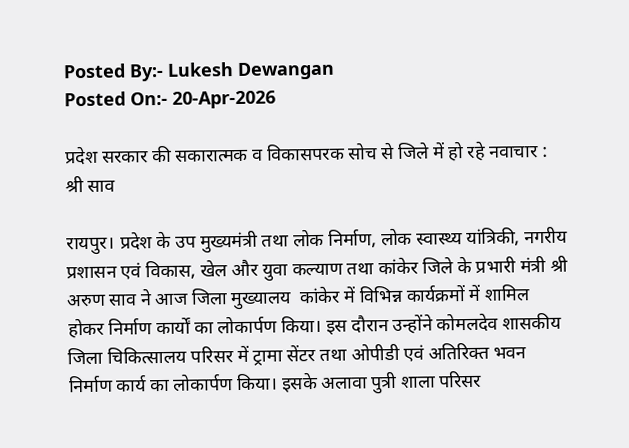Posted By:- Lukesh Dewangan
Posted On:- 20-Apr-2026

प्रदेश सरकार की सकारात्मक व विकासपरक सोच से जिले में हो रहे नवाचार : श्री साव

रायपुर। प्रदेश के उप मुख्यमंत्री तथा लोक निर्माण, लोक स्वास्थ्य यांत्रिकी, नगरीय प्रशासन एवं विकास, खेल और युवा कल्याण तथा कांकेर जिले के प्रभारी मंत्री श्री अरुण साव ने आज जिला मुख्यालय  कांकेर में विभिन्न कार्यक्रमों में शामिल होकर निर्माण कार्यों का लोकार्पण किया। इस दौरान उन्होंने कोमलदेव शासकीय जिला चिकित्सालय परिसर में ट्रामा सेंटर तथा ओपीडी एवं अतिरिक्त भवन निर्माण कार्य का लोकार्पण किया। इसके अलावा पुत्री शाला परिसर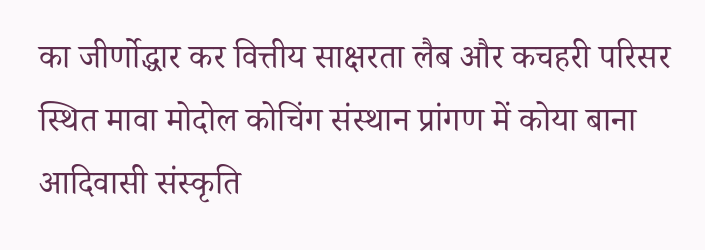का जीर्णोद्धार कर वित्तीय साक्षरता लैब और कचहरी परिसर स्थित मावा मोदोल कोचिंग संस्थान प्रांगण में कोया बाना आदिवासी संस्कृति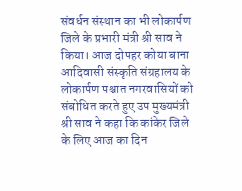संवर्धन संस्थान का भी लोकार्पण जिले के प्रभारी मंत्री श्री साव ने किया। आज दोपहर कोया बाना आदिवासी संस्कृति संग्रहालय के लोकार्पण पश्चात नगरवासियों को संबोधित करते हुए उप मुख्यमंत्री श्री साव ने कहा कि कांकेर जिले के लिए आज का दिन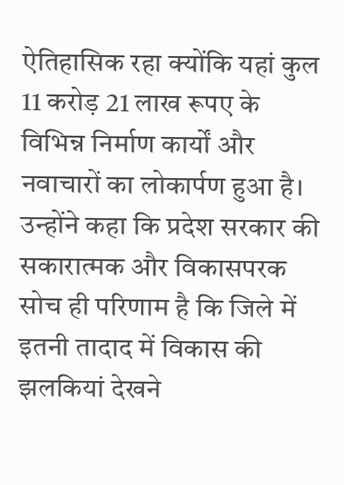ऐतिहासिक रहा क्योंकि यहां कुल 11 करोड़ 21 लाख रूपए के विभिन्न निर्माण कार्यों और नवाचारों का लोकार्पण हुआ है। उन्होंने कहा कि प्रदेश सरकार की सकारात्मक और विकासपरक सोच ही परिणाम है कि जिले में इतनी तादाद में विकास की झलकियां देखने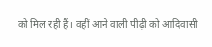को मिल रही हैं। वहीं आने वाली पीढ़ी को आदिवासी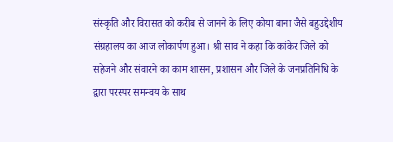संस्कृति और विरासत को करीब से जानने के लिए कोया बाना जैसे बहुउद्देशीय संग्रहालय का आज लोकार्पण हुआ। श्री साव ने कहा कि कांकेर जिले को सहेजने और संवारने का काम शासन, प्रशासन और जिले के जनप्रतिनिधि के द्वारा परस्पर समन्वय के साथ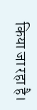किया जा रहा है।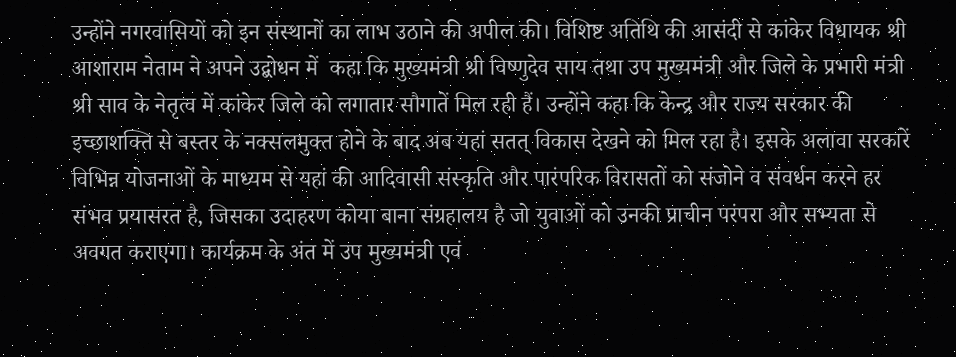उन्होंने नगरवासियों को इन संस्थानों का लाभ उठाने की अपील की। विशिष्ट अतिथि की आसंदी से कांकेर विधायक श्री आशाराम नेताम ने अपने उद्बोधन में  कहा कि मुख्यमंत्री श्री विष्णुदेव साय तथा उप मुख्यमंत्री और जिले के प्रभारी मंत्री श्री साव के नेतृत्व में कांकेर जिले को लगातार सौगातें मिल रही हैं। उन्होंने कहा कि केन्द्र और राज्य सरकार की इच्छाशक्ति से बस्तर के नक्सलमुक्त होने के बाद अब यहां सतत् विकास देखने को मिल रहा है। इसके अलावा सरकारें विभिन्न योजनाओं के माध्यम से यहां की आदिवासी संस्कृति और पारंपरिक विरासतों को संजोने व संवर्धन करने हर संभव प्रयासरत है, जिसका उदाहरण कोया बाना संग्रहालय है जो युवाओं को उनकी प्राचीन परंपरा और सभ्यता से अवगत कराएगा। कार्यक्रम के अंत में उप मुख्यमंत्री एवं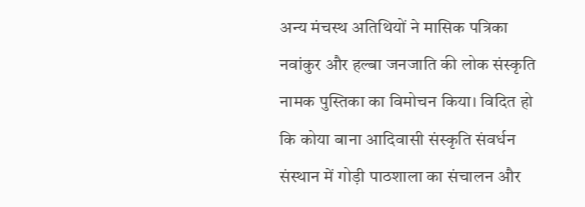अन्य मंचस्थ अतिथियों ने मासिक पत्रिका नवांकुर और हल्बा जनजाति की लोक संस्कृति नामक पुस्तिका का विमोचन किया। विदित हो कि कोया बाना आदिवासी संस्कृति संवर्धन संस्थान में गोड़ी पाठशाला का संचालन और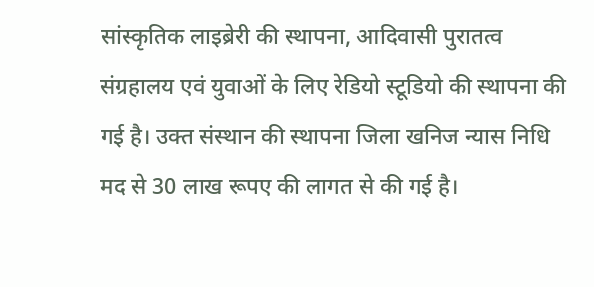सांस्कृतिक लाइब्रेरी की स्थापना, आदिवासी पुरातत्व संग्रहालय एवं युवाओं के लिए रेडियो स्टूडियो की स्थापना की गई है। उक्त संस्थान की स्थापना जिला खनिज न्यास निधि मद से 30 लाख रूपए की लागत से की गई है।